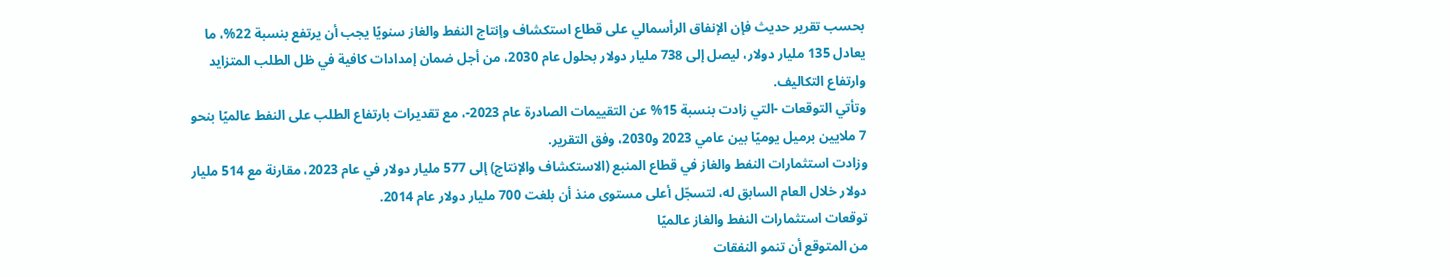بحسب تقرير حديث فإن الإنفاق الرأسمالي على قطاع استكشاف وإنتاج النفط والغاز سنويًا يجب أن يرتفع بنسبة 22%، ما يعادل 135 مليار دولار، ليصل إلى 738 مليار دولار بحلول عام 2030، من أجل ضمان إمدادات كافية في ظل الطلب المتزايد وارتفاع التكاليف.
وتأتي التوقعات -التي زادت بنسبة 15% عن التقييمات الصادرة عام 2023-، مع تقديرات بارتفاع الطلب على النفط عالميًا بنحو 7 ملايين برميل يوميًا بين عامي 2023 و2030، وفق التقرير.
وزادت استثمارات النفط والغاز في قطاع المنبع (الاستكشاف والإنتاج) إلى 577 مليار دولار في عام 2023، مقارنة مع 514 مليار دولار خلال العام السابق له، لتسجّل أعلى مستوى منذ أن بلغت 700 مليار دولار عام 2014.
توقعات استثمارات النفط والغاز عالميًا
من المتوقع أن تنمو النفقات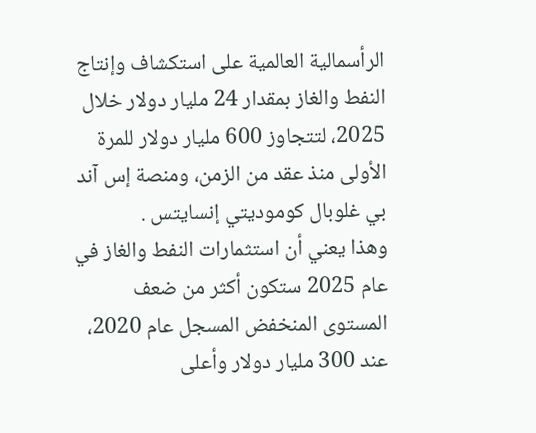الرأسمالية العالمية على استكشاف وإنتاج النفط والغاز بمقدار 24 مليار دولار خلال 2025، لتتجاوز 600 مليار دولار للمرة الأولى منذ عقد من الزمن، ومنصة إس آند بي غلوبال كوموديتي إنسايتس .
وهذا يعني أن استثمارات النفط والغاز في عام 2025 ستكون أكثر من ضعف المستوى المنخفض المسجل عام 2020، عند 300 مليار دولار وأعلى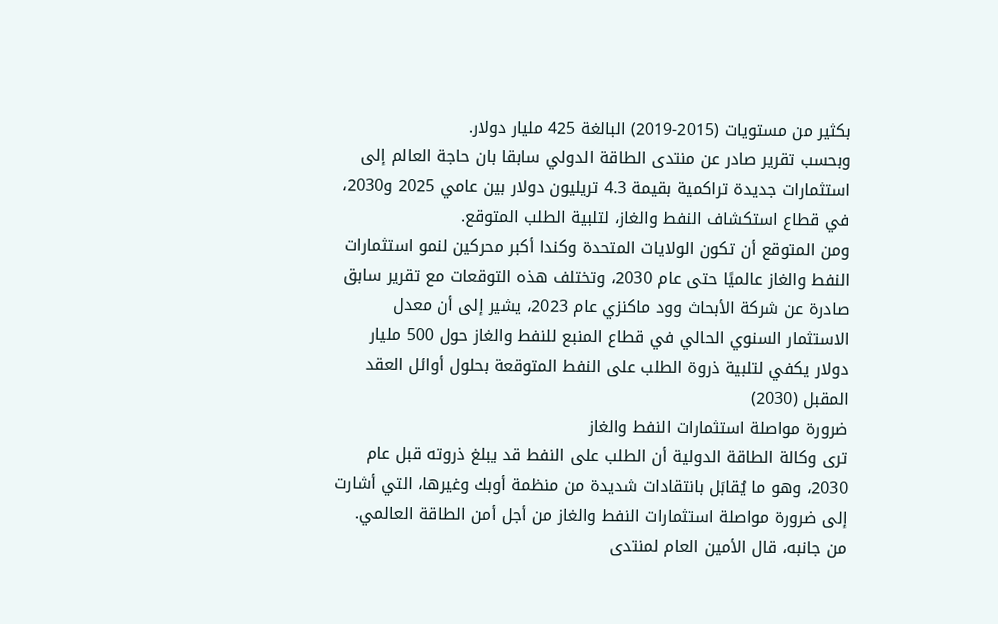بكثير من مستويات (2015-2019) البالغة 425 مليار دولار.
وبحسب تقرير صادر عن منتدى الطاقة الدولي سابقا بان حاجة العالم إلى استثمارات جديدة تراكمية بقيمة 4.3 تريليون دولار بين عامي 2025 و2030، في قطاع استكشاف النفط والغاز، لتلبية الطلب المتوقع.
ومن المتوقع أن تكون الولايات المتحدة وكندا أكبر محركين لنمو استثمارات النفط والغاز عالميًا حتى عام 2030، وتختلف هذه التوقعات مع تقرير سابق صادرة عن شركة الأبحاث وود ماكنزي عام 2023، يشير إلى أن معدل الاستثمار السنوي الحالي في قطاع المنبع للنفط والغاز حول 500 مليار دولار يكفي لتلبية ذروة الطلب على النفط المتوقعة بحلول أوائل العقد المقبل (2030)
ضرورة مواصلة استثمارات النفط والغاز
ترى وكالة الطاقة الدولية أن الطلب على النفط قد يبلغ ذروته قبل عام 2030، وهو ما يُقابَل بانتقادات شديدة من منظمة أوبك وغيرها، التي أشارت إلى ضرورة مواصلة استثمارات النفط والغاز من أجل أمن الطاقة العالمي.
من جانبه، قال الأمين العام لمنتدى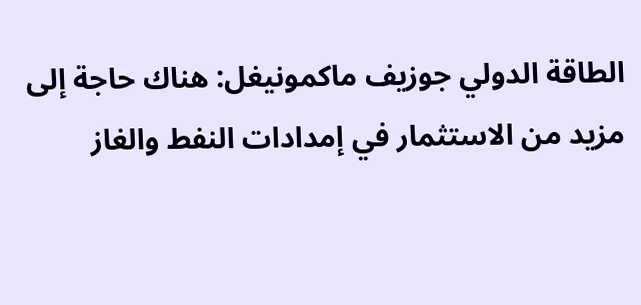الطاقة الدولي جوزيف ماكمونيغل: هناك حاجة إلى مزيد من الاستثمار في إمدادات النفط والغاز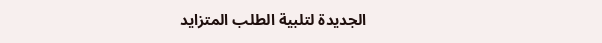الجديدة لتلبية الطلب المتزايد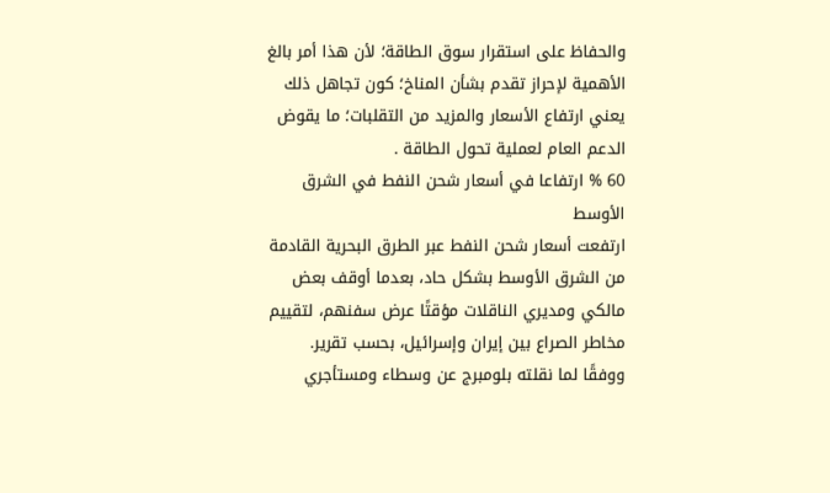والحفاظ على استقرار سوق الطاقة؛ لأن هذا أمر بالغ الأهمية لإحراز تقدم بشأن المناخ؛ كون تجاهل ذلك يعني ارتفاع الأسعار والمزيد من التقلبات؛ ما يقوض الدعم العام لعملية تحول الطاقة .
60 % ارتفاعا في أسعار شحن النفط في الشرق الأوسط
ارتفعت أسعار شحن النفط عبر الطرق البحرية القادمة من الشرق الأوسط بشكل حاد، بعدما أوقف بعض مالكي ومديري الناقلات مؤقتًا عرض سفنهم، لتقييم مخاطر الصراع بين إيران وإسرائيل، بحسب تقرير.
ووفقًا لما نقلته بلومبرج عن وسطاء ومستأجري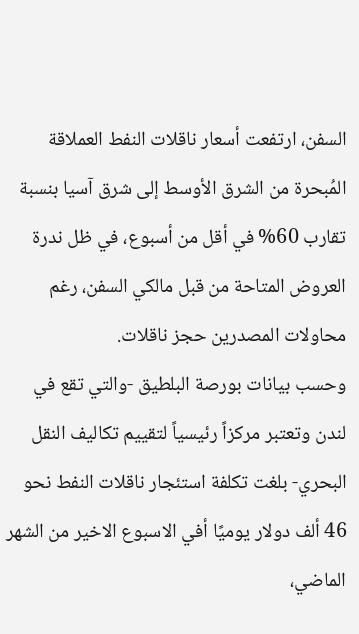السفن، ارتفعت أسعار ناقلات النفط العملاقة المُبحرة من الشرق الأوسط إلى شرق آسيا بنسبة تقارب 60% في أقل من أسبوع، في ظل ندرة العروض المتاحة من قبل مالكي السفن، رغم محاولات المصدرين حجز ناقلات.
وحسب بيانات بورصة البلطيق -والتي تقع في لندن وتعتبر مركزاً رئيسياً لتقييم تكاليف النقل البحري- بلغت تكلفة استئجار ناقلات النفط نحو 46 ألف دولار يوميًا أفي الاسبوع الاخير من الشهر الماضي،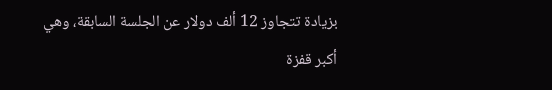بزيادة تتجاوز 12 ألف دولار عن الجلسة السابقة، وهي أكبر قفزة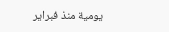يومية منذ فبراير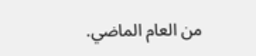من العام الماضي.